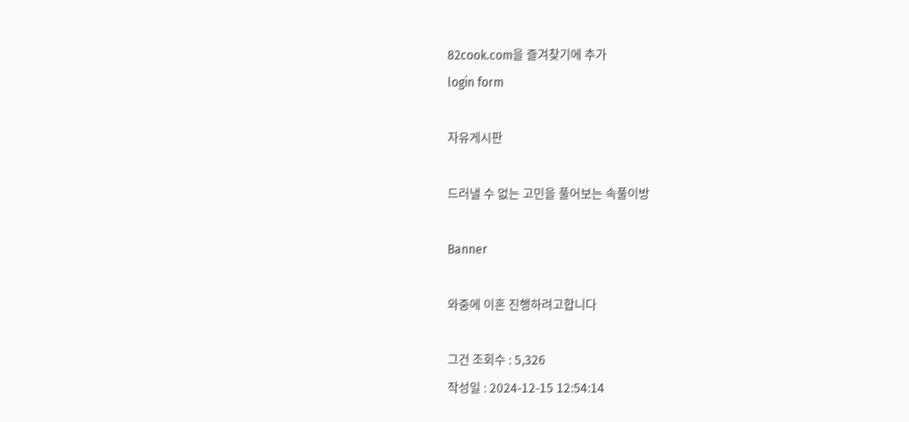82cook.com을 즐겨찾기에 추가
login form

자유게시판

드러낼 수 없는 고민을 풀어보는 속풀이방

Banner

와중에 이혼 진행하려고합니다

그건 조회수 : 5,326
작성일 : 2024-12-15 12:54:14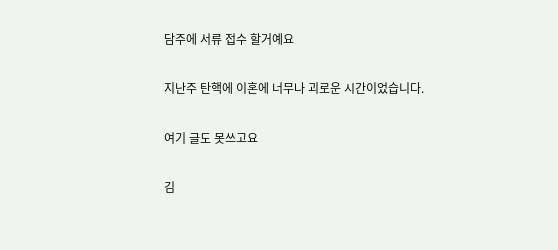담주에 서류 접수 할거예요

지난주 탄핵에 이혼에 너무나 괴로운 시간이었습니다.

여기 글도 못쓰고요

김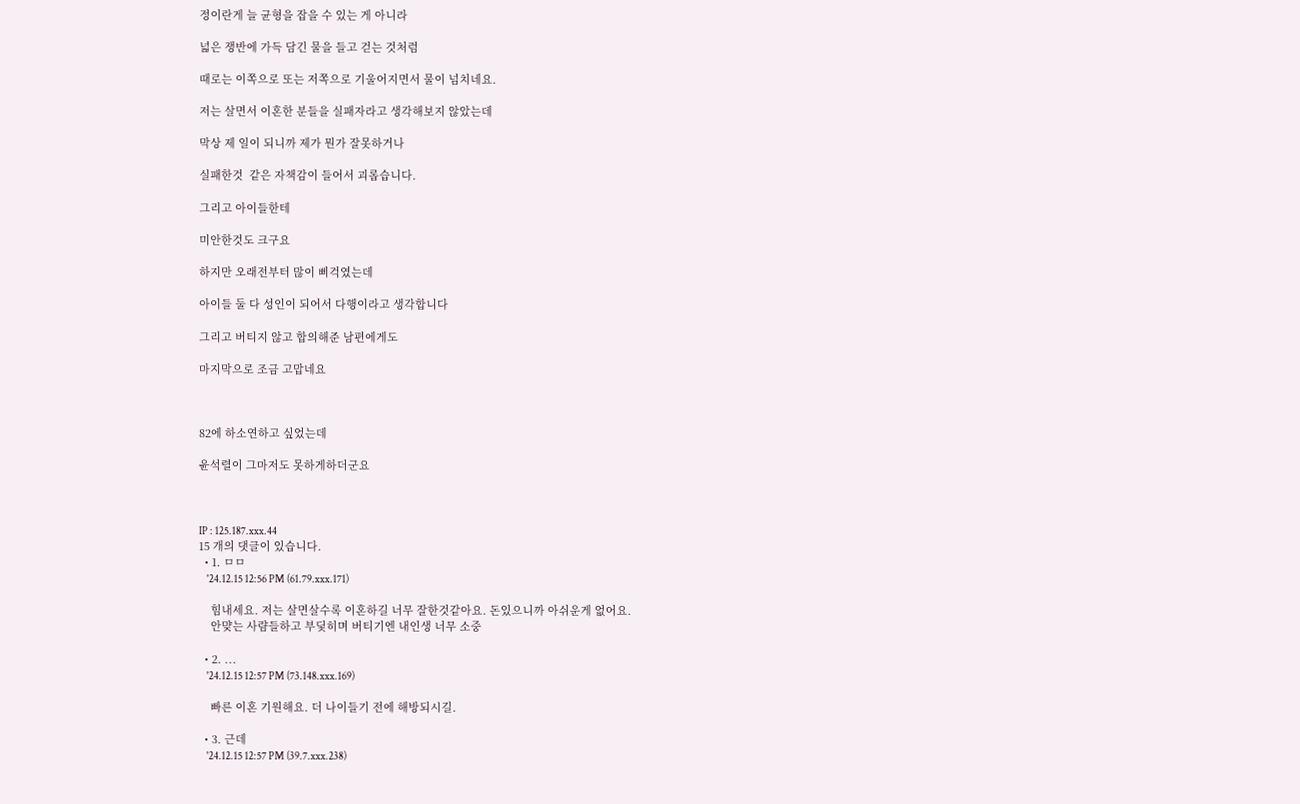정이란게 늘 균형을 잡을 수 있는 게 아니라

넓은 쟁반에 가득 담긴 물을 들고 걷는 것처럼

때로는 이쪽으로 또는 저쪽으로 기울어지면서 물이 넘치네요.

저는 살면서 이혼한 분들을 실패자라고 생각해보지 않았는데

막상 제 일이 되니까 제가 뭔가 잘못하거나

실패한것  같은 자책감이 들어서 괴롭습니다.

그리고 아이들한테

미안한것도 크구요

하지만 오래전부터 많이 삐걱였는데

아이들 둘 다 성인이 되어서 다행이라고 생각합니다

그리고 버티지 않고 합의해준 남편에게도

마지막으로 조금 고맙네요



82에 하소연하고 싶었는데

윤석렬이 그마저도 못하게하더군요



IP : 125.187.xxx.44
15 개의 댓글이 있습니다.
  • 1. ㅁㅁ
    '24.12.15 12:56 PM (61.79.xxx.171)

    힘내세요. 저는 살면살수록 이혼하길 너무 잘한것같아요. 돈있으니까 아쉬운게 없어요.
    안먖는 사럄들하고 부딫히며 버티기엔 내인생 너무 소중

  • 2. ...
    '24.12.15 12:57 PM (73.148.xxx.169)

    빠른 이혼 기원해요. 더 나이들기 전에 해방되시길.

  • 3. 근데
    '24.12.15 12:57 PM (39.7.xxx.238)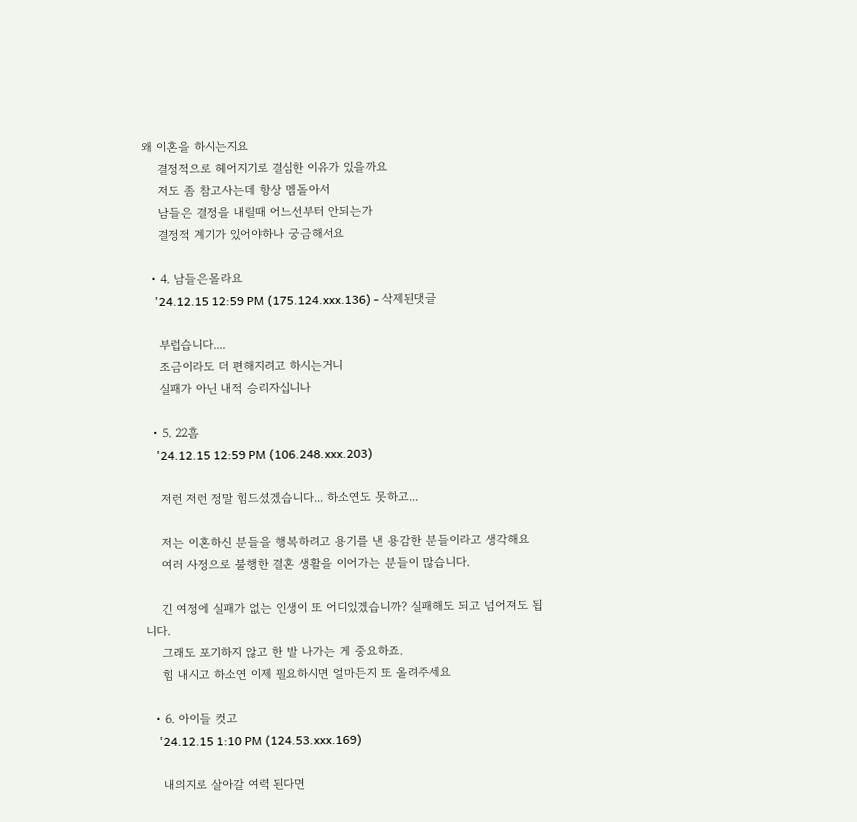왜 이혼을 하시는지요
    결정적으로 헤어지기로 결심한 이유가 있을까요
    저도 좀 참고사는데 항상 멤돌아서
    남들은 결정을 내릴때 어느선부터 안되는가
    결정적 계기가 있어야하나 궁금해서요

  • 4. 남들은몰라요
    '24.12.15 12:59 PM (175.124.xxx.136) - 삭제된댓글

    부럽습니다....
    조금이라도 더 편해지려고 하시는거니
    실패가 아닌 내적 승리자십니나

  • 5. 22흠
    '24.12.15 12:59 PM (106.248.xxx.203)

    저런 저런 정말 힘드셨겠습니다... 하소연도 못하고...

    저는 이혼하신 분들을 행복하려고 용기를 낸 용감한 분들이라고 생각해요
    여러 사정으로 불행한 결혼 생활을 이어가는 분들이 많습니다.

    긴 여정에 실패가 없는 인생이 또 어디있겠습니까? 실패해도 되고 넘어져도 됩니다.
    그래도 포기하지 않고 한 발 나가는 게 중요하죠.
    힘 내시고 하소연 이제 필요하시면 얼마든지 또 올려주세요

  • 6. 아이들 컷고
    '24.12.15 1:10 PM (124.53.xxx.169)

    내의지로 살아갈 여력 된다면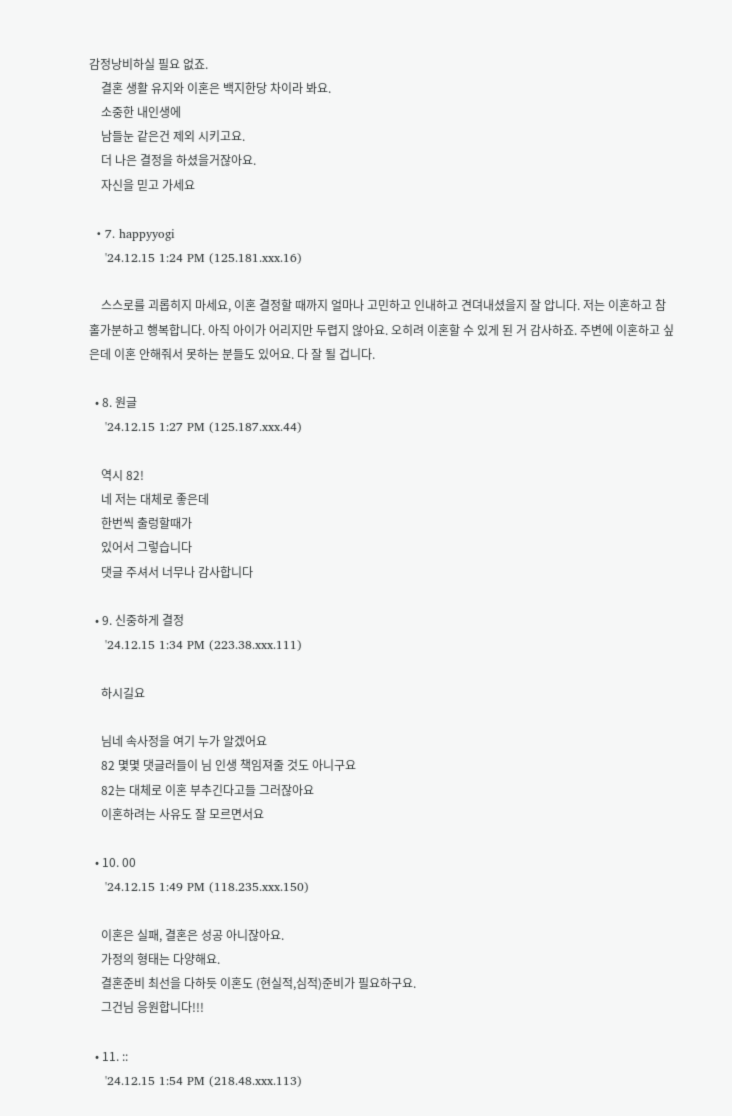감정낭비하실 필요 없죠.
    결혼 생활 유지와 이혼은 백지한당 차이라 봐요.
    소중한 내인생에
    남들눈 같은건 제외 시키고요.
    더 나은 결정을 하셨을거잖아요.
    자신을 믿고 가세요

  • 7. happyyogi
    '24.12.15 1:24 PM (125.181.xxx.16)

    스스로를 괴롭히지 마세요, 이혼 결정할 때까지 얼마나 고민하고 인내하고 견뎌내셨을지 잘 압니다. 저는 이혼하고 참 홀가분하고 행복합니다. 아직 아이가 어리지만 두렵지 않아요. 오히려 이혼할 수 있게 된 거 감사하죠. 주변에 이혼하고 싶은데 이혼 안해줘서 못하는 분들도 있어요. 다 잘 될 겁니다.

  • 8. 원글
    '24.12.15 1:27 PM (125.187.xxx.44)

    역시 82!
    네 저는 대체로 좋은데
    한번씩 출렁할때가
    있어서 그렇습니다
    댓글 주셔서 너무나 감사합니다

  • 9. 신중하게 결정
    '24.12.15 1:34 PM (223.38.xxx.111)

    하시길요

    님네 속사정을 여기 누가 알겠어요
    82 몇몇 댓글러들이 님 인생 책임져줄 것도 아니구요
    82는 대체로 이혼 부추긴다고들 그러잖아요
    이혼하려는 사유도 잘 모르면서요

  • 10. 00
    '24.12.15 1:49 PM (118.235.xxx.150)

    이혼은 실패, 결혼은 성공 아니잖아요.
    가정의 형태는 다양해요.
    결혼준비 최선을 다하듯 이혼도 (현실적,심적)준비가 필요하구요.
    그건님 응원합니다!!!

  • 11. ::
    '24.12.15 1:54 PM (218.48.xxx.113)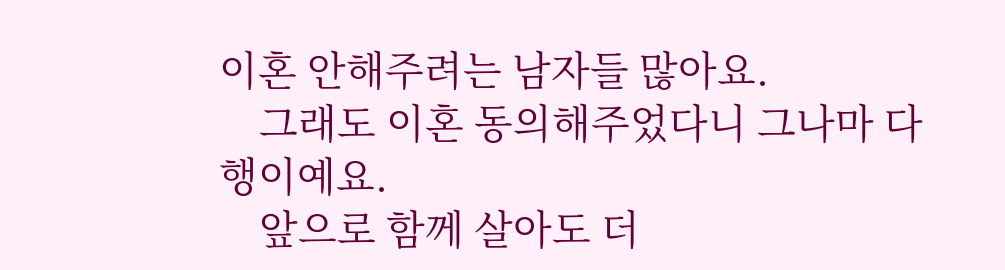이혼 안해주려는 남자들 많아요.
    그래도 이혼 동의해주었다니 그나마 다행이예요.
    앞으로 함께 살아도 더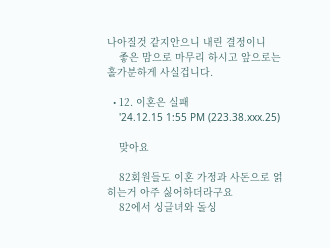나아질것 같지안으니 내린 결정이니
    좋은 맘으로 마무리 하시고 앞으로는 홀가분하게 사실겁니다.

  • 12. 이혼은 실패
    '24.12.15 1:55 PM (223.38.xxx.25)

    맞아요

    82회원들도 이혼 가정과 사돈으로 얽히는거 아주 싫어하더라구요
    82에서 싱글녀와 돌싱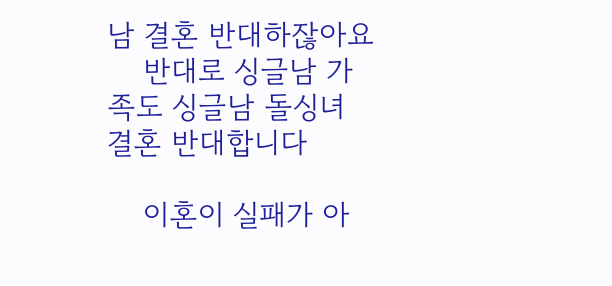남 결혼 반대하잖아요
    반대로 싱글남 가족도 싱글남 돌싱녀 결혼 반대합니다

    이혼이 실패가 아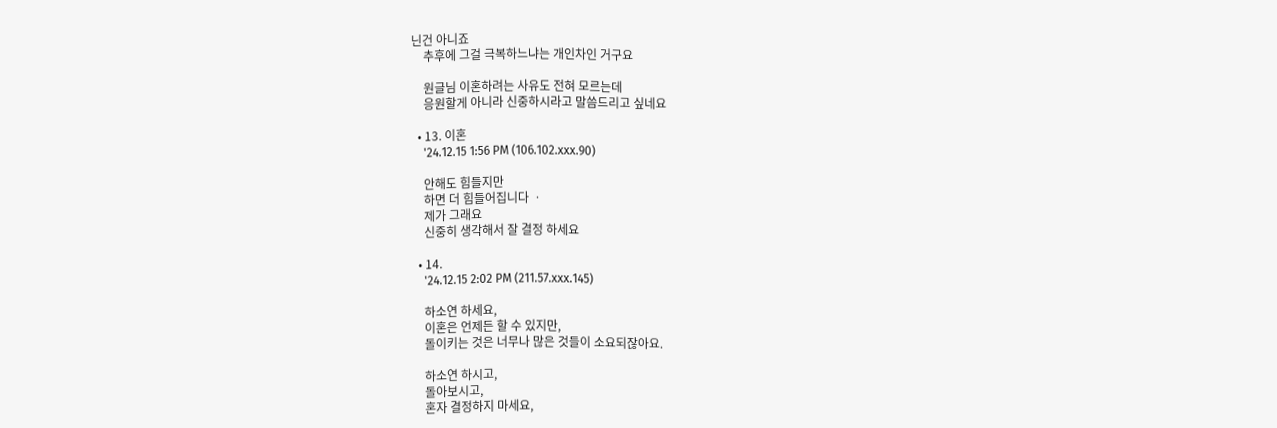닌건 아니죠
    추후에 그걸 극복하느냐는 개인차인 거구요

    원글님 이혼하려는 사유도 전혀 모르는데
    응원할게 아니라 신중하시라고 말씀드리고 싶네요

  • 13. 이혼
    '24.12.15 1:56 PM (106.102.xxx.90)

    안해도 힘들지만
    하면 더 힘들어집니다 ㆍ
    제가 그래요
    신중히 생각해서 잘 결정 하세요

  • 14.
    '24.12.15 2:02 PM (211.57.xxx.145)

    하소연 하세요,
    이혼은 언제든 할 수 있지만,
    돌이키는 것은 너무나 많은 것들이 소요되잖아요.

    하소연 하시고,
    돌아보시고,
    혼자 결정하지 마세요,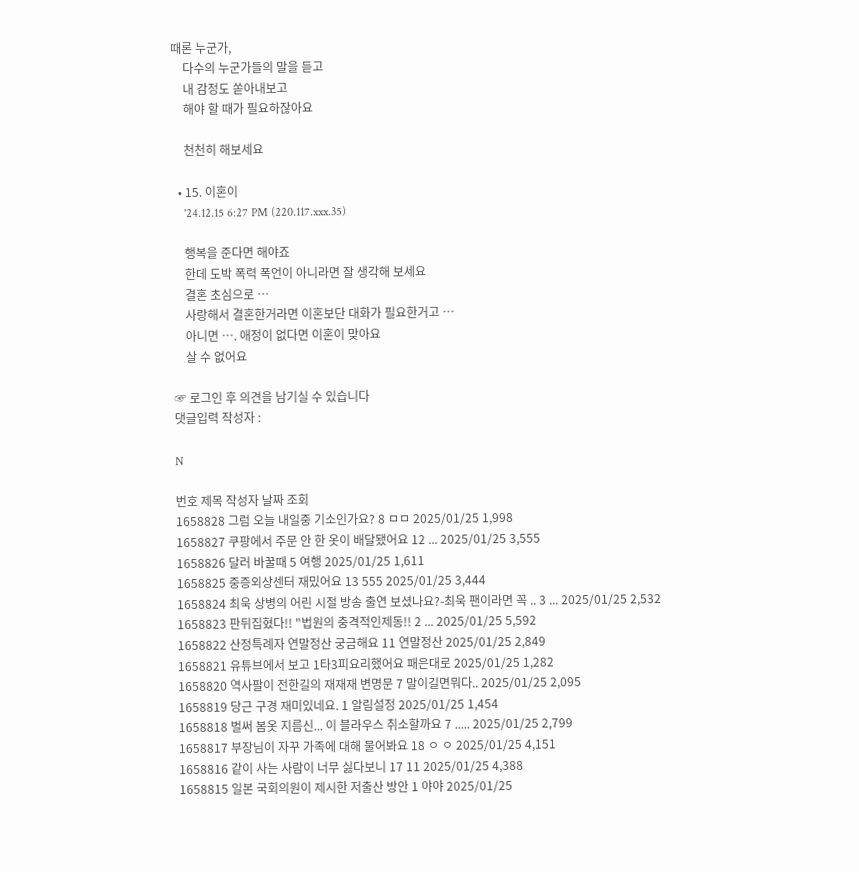때론 누군가,
    다수의 누군가들의 말을 듣고
    내 감정도 쏟아내보고
    해야 할 때가 필요하잖아요

    천천히 해보세요

  • 15. 이혼이
    '24.12.15 6:27 PM (220.117.xxx.35)

    행복을 준다면 해야죠
    한데 도박 폭력 폭언이 아니라면 잘 생각해 보세요
    결혼 초심으로 …
    사랑해서 결혼한거라면 이혼보단 대화가 필요한거고 …
    아니면 …. 애정이 없다면 이혼이 맞아요
    살 수 없어요

☞ 로그인 후 의견을 남기실 수 있습니다
댓글입력 작성자 :

N

번호 제목 작성자 날짜 조회
1658828 그럼 오늘 내일중 기소인가요? 8 ㅁㅁ 2025/01/25 1,998
1658827 쿠팡에서 주문 안 한 옷이 배달됐어요 12 ... 2025/01/25 3,555
1658826 달러 바꿀때 5 여행 2025/01/25 1,611
1658825 중증외상센터 재밌어요 13 555 2025/01/25 3,444
1658824 최욱 상병의 어린 시절 방송 출연 보셨나요?-최욱 팬이라면 꼭 .. 3 ... 2025/01/25 2,532
1658823 판뒤집혔다!! "법원의 충격적인제동!! 2 ... 2025/01/25 5,592
1658822 산정특례자 연말정산 궁금해요 11 연말정산 2025/01/25 2,849
1658821 유튜브에서 보고 1타3피요리했어요 패은대로 2025/01/25 1,282
1658820 역사팔이 전한길의 재재재 변명문 7 말이길면뭐다.. 2025/01/25 2,095
1658819 당근 구경 재미있네요. 1 알림설정 2025/01/25 1,454
1658818 벌써 봄옷 지름신... 이 블라우스 취소할까요 7 ..... 2025/01/25 2,799
1658817 부장님이 자꾸 가족에 대해 물어봐요 18 ㅇ ㅇ 2025/01/25 4,151
1658816 같이 사는 사람이 너무 싫다보니 17 11 2025/01/25 4,388
1658815 일본 국회의원이 제시한 저출산 방안 1 야야 2025/01/25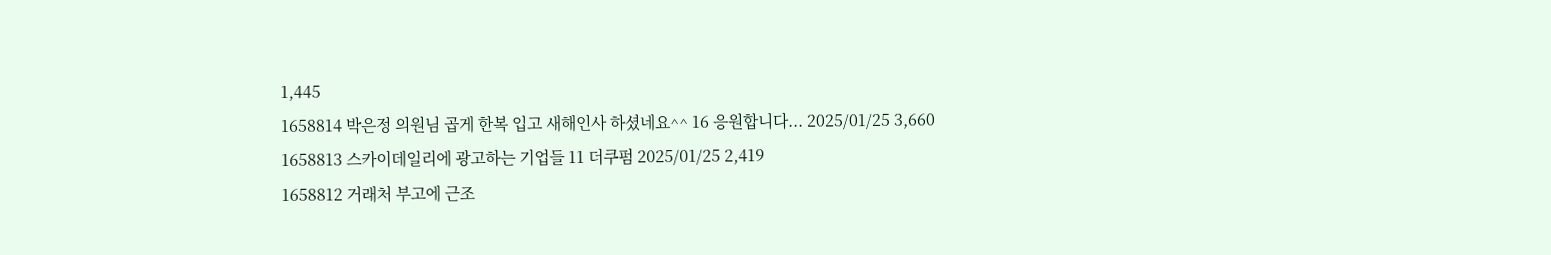1,445
1658814 박은정 의원님 곱게 한복 입고 새해인사 하셨네요^^ 16 응원합니다... 2025/01/25 3,660
1658813 스카이데일리에 광고하는 기업들 11 더쿠펌 2025/01/25 2,419
1658812 거래처 부고에 근조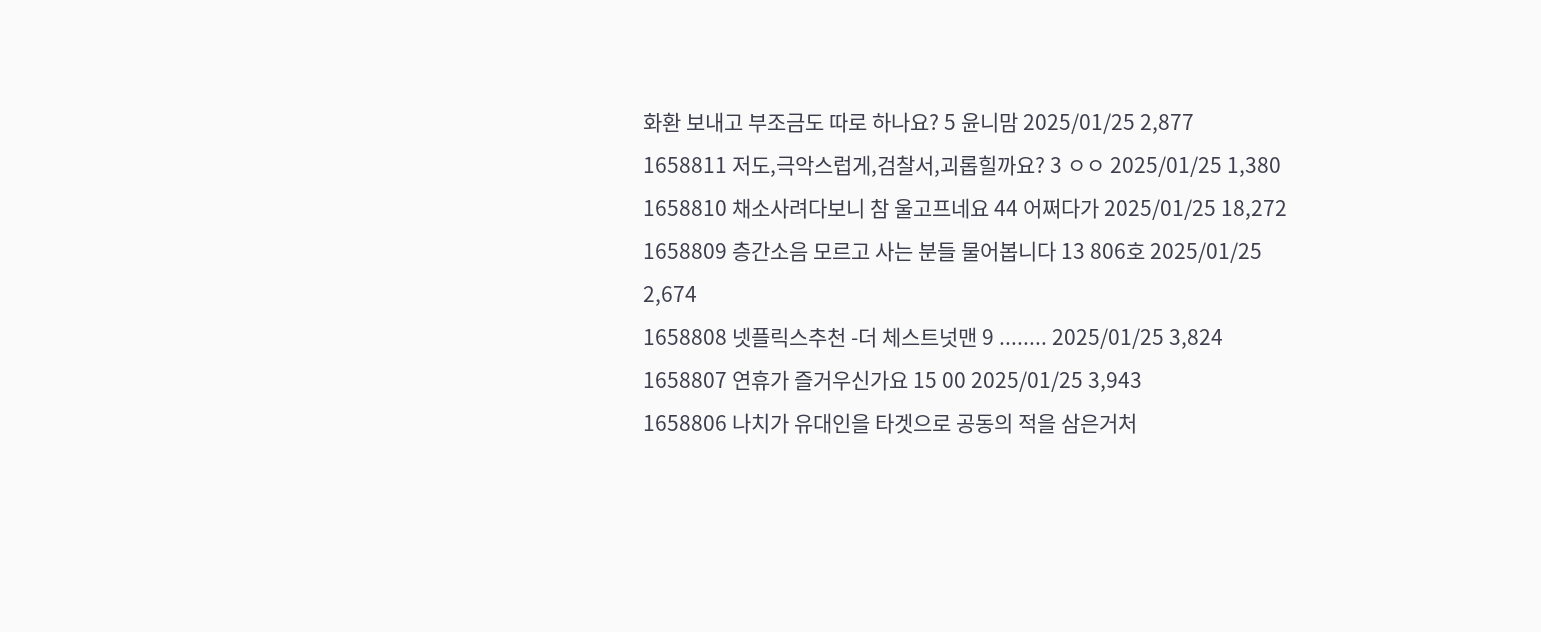화환 보내고 부조금도 따로 하나요? 5 윤니맘 2025/01/25 2,877
1658811 저도,극악스럽게,검찰서,괴롭힐까요? 3 ㅇㅇ 2025/01/25 1,380
1658810 채소사려다보니 참 울고프네요 44 어쩌다가 2025/01/25 18,272
1658809 층간소음 모르고 사는 분들 물어봅니다 13 806호 2025/01/25 2,674
1658808 넷플릭스추천 -더 체스트넛맨 9 ........ 2025/01/25 3,824
1658807 연휴가 즐거우신가요 15 00 2025/01/25 3,943
1658806 나치가 유대인을 타겟으로 공동의 적을 삼은거처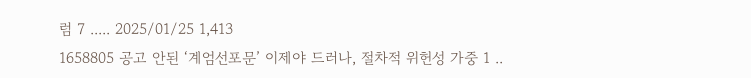럼 7 ..... 2025/01/25 1,413
1658805 공고 안된 ‘계엄선포문’ 이제야 드러나, 절차적 위헌성 가중 1 ..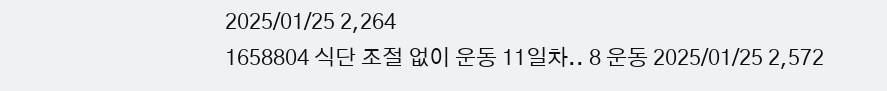2025/01/25 2,264
1658804 식단 조절 없이 운동 11일차.. 8 운동 2025/01/25 2,572